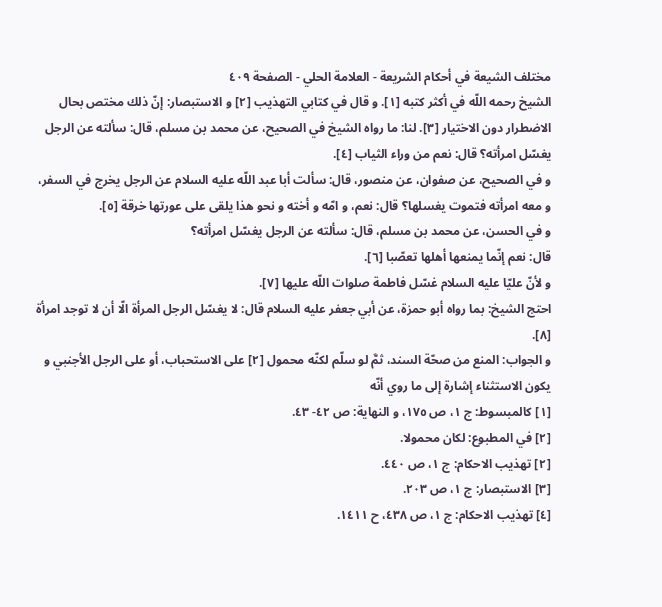مختلف الشيعة في أحكام الشريعة - العلامة الحلي - الصفحة ٤٠٩
الشيخ رحمه اللّه في أكثر كتبه [١]. و قال في كتابي التهذيب [٢] و الاستبصار: إنّ ذلك مختص بحال الاضطرار دون الاختيار [٣]. لنا: ما رواه الشيخ في الصحيح، عن محمد بن مسلم، قال: سألته عن الرجل يغسّل امرأته؟ قال: نعم من وراء الثياب [٤].
و في الصحيح، عن صفوان، عن منصور، قال: سألت أبا عبد اللّه عليه السلام عن الرجل يخرج في السفر، و معه امرأته فتموت يغسلها؟ قال: نعم، و امّه و أخته و نحو هذا يلقى على عورتها خرقة [٥].
و في الحسن، عن محمد بن مسلم، قال: سألته عن الرجل يغسّل امرأته؟
قال: نعم إنّما يمنعها أهلها تعصّبا [٦].
و لأنّ عليّا عليه السلام غسّل فاطمة صلوات اللّه عليها [٧].
احتج الشيخ: بما رواه أبو حمزة، عن أبي جعفر عليه السلام قال: لا يغسّل الرجل المرأة الّا أن لا توجد امرأة [٨].
و الجواب: المنع من صحّة السند، ثمَّ لو سلّم لكنّه محمول [٢] على الاستحباب، أو على الرجل الأجنبي و يكون الاستثناء إشارة إلى ما روي أنّه
[١] كالمبسوط: ج ١، ص ١٧٥، و النهاية: ص ٤٢- ٤٣.
[٢] في المطبوع: لكان محمولا.
[٢] تهذيب الاحكام: ج ١، ص ٤٤٠.
[٣] الاستبصار: ج ١، ص ٢٠٣.
[٤] تهذيب الاحكام: ج ١، ص ٤٣٨، ح ١٤١١.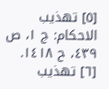[٥] تهذيب الاحكام: ج ١، ص ٤٣٩، ح ١٤١٨.
[٦] تهذيب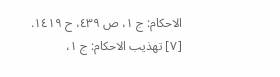الاحكام: ج ١، ص ٤٣٩، ح ١٤١٩.
[٧] تهذيب الاحكام: ج ١،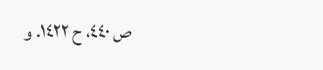ص ٤٤٠، ح ١٤٢٢. و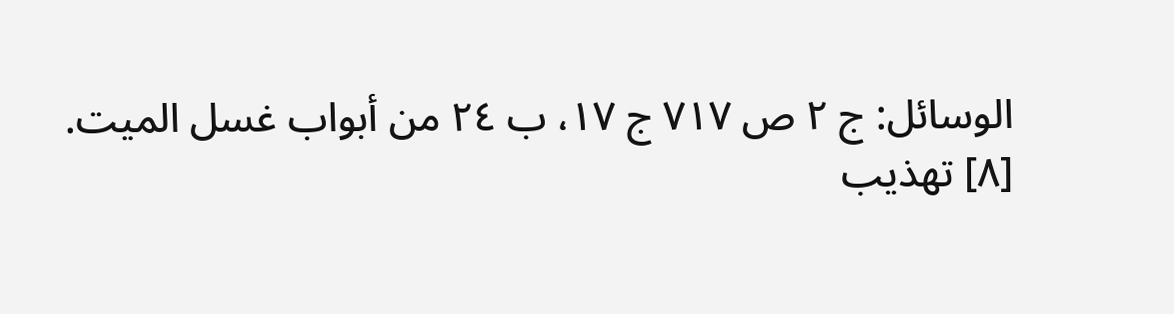الوسائل: ج ٢ ص ٧١٧ ج ١٧، ب ٢٤ من أبواب غسل الميت.
[٨] تهذيب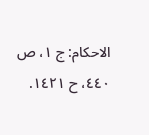الاحكام: ج ١، ص ٤٤٠، ح ١٤٢١.